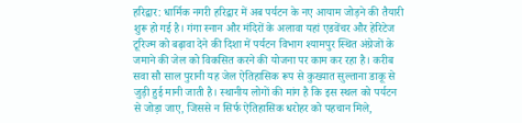हरिद्वार: धार्मिक नगरी हरिद्वार में अब पर्यटन के नए आयाम जोड़ने की तैयारी शुरू हो गई है। गंगा स्नान और मंदिरों के अलावा यहां एडवेंचर और हेरिटेज टूरिज्म को बढ़ावा देने की दिशा में पर्यटन विभाग श्यामपुर स्थित अंग्रेजों के जमाने की जेल को विकसित करने की योजना पर काम कर रहा है। करीब सवा सौ साल पुरानी यह जेल ऐतिहासिक रूप से कुख्यात सुल्ताना डाकू से जुड़ी हुई मानी जाती है। स्थानीय लोगों की मांग है कि इस स्थल को पर्यटन से जोड़ा जाए, जिससे न सिर्फ ऐतिहासिक धरोहर को पहचान मिले,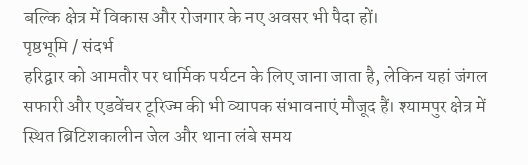बल्कि क्षेत्र में विकास और रोजगार के नए अवसर भी पैदा हों।
पृष्ठभूमि / संदर्भ
हरिद्वार को आमतौर पर धार्मिक पर्यटन के लिए जाना जाता है, लेकिन यहां जंगल सफारी और एडवेंचर टूरिज्म की भी व्यापक संभावनाएं मौजूद हैं। श्यामपुर क्षेत्र में स्थित ब्रिटिशकालीन जेल और थाना लंबे समय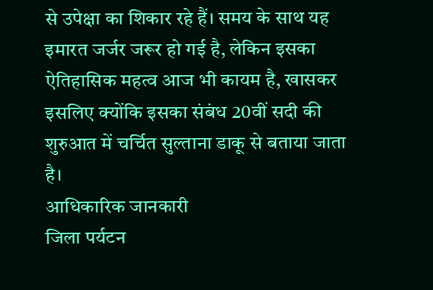से उपेक्षा का शिकार रहे हैं। समय के साथ यह इमारत जर्जर जरूर हो गई है, लेकिन इसका ऐतिहासिक महत्व आज भी कायम है, खासकर इसलिए क्योंकि इसका संबंध 20वीं सदी की शुरुआत में चर्चित सुल्ताना डाकू से बताया जाता है।
आधिकारिक जानकारी
जिला पर्यटन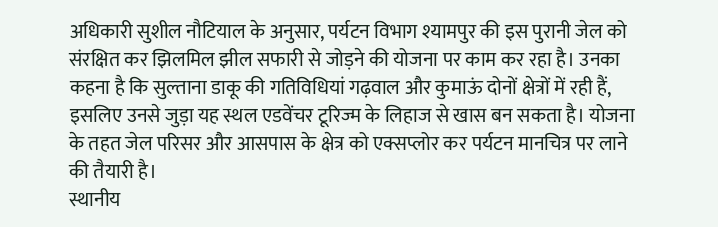अधिकारी सुशील नौटियाल के अनुसार, पर्यटन विभाग श्यामपुर की इस पुरानी जेल को संरक्षित कर झिलमिल झील सफारी से जोड़ने की योजना पर काम कर रहा है। उनका कहना है कि सुल्ताना डाकू की गतिविधियां गढ़वाल और कुमाऊं दोनों क्षेत्रों में रही हैं, इसलिए उनसे जुड़ा यह स्थल एडवेंचर टूरिज्म के लिहाज से खास बन सकता है। योजना के तहत जेल परिसर और आसपास के क्षेत्र को एक्सप्लोर कर पर्यटन मानचित्र पर लाने की तैयारी है।
स्थानीय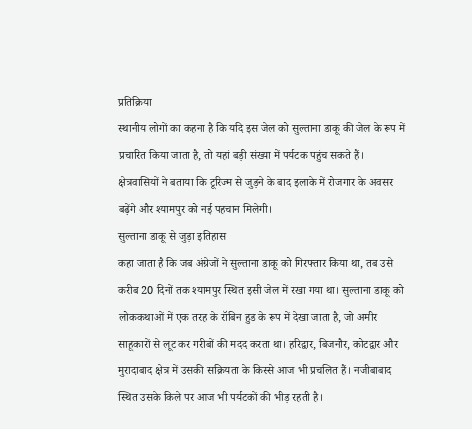प्रतिक्रिया
स्थानीय लोगों का कहना है कि यदि इस जेल को सुल्ताना डाकू की जेल के रूप में प्रचारित किया जाता है, तो यहां बड़ी संख्या में पर्यटक पहुंच सकते हैं।
क्षेत्रवासियों ने बताया कि टूरिज्म से जुड़ने के बाद इलाके में रोजगार के अवसर बढ़ेंगे और श्यामपुर को नई पहचान मिलेगी।
सुल्ताना डाकू से जुड़ा इतिहास
कहा जाता है कि जब अंग्रेजों ने सुल्ताना डाकू को गिरफ्तार किया था, तब उसे करीब 20 दिनों तक श्यामपुर स्थित इसी जेल में रखा गया था। सुल्ताना डाकू को लोककथाओं में एक तरह के रॉबिन हुड के रूप में देखा जाता है, जो अमीर साहूकारों से लूट कर गरीबों की मदद करता था। हरिद्वार, बिजनौर, कोटद्वार और मुरादाबाद क्षेत्र में उसकी सक्रियता के किस्से आज भी प्रचलित हैं। नजीबाबाद स्थित उसके किले पर आज भी पर्यटकों की भीड़ रहती है।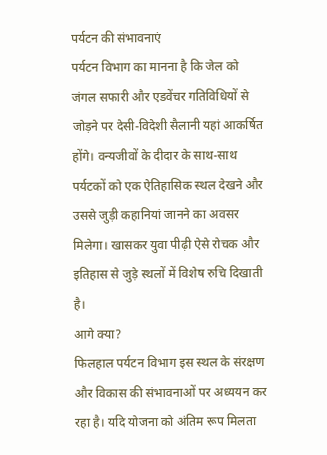पर्यटन की संभावनाएं
पर्यटन विभाग का मानना है कि जेल को जंगल सफारी और एडवेंचर गतिविधियों से जोड़ने पर देसी-विदेशी सैलानी यहां आकर्षित होंगे। वन्यजीवों के दीदार के साथ-साथ पर्यटकों को एक ऐतिहासिक स्थल देखने और उससे जुड़ी कहानियां जानने का अवसर मिलेगा। खासकर युवा पीढ़ी ऐसे रोचक और इतिहास से जुड़े स्थलों में विशेष रुचि दिखाती है।
आगे क्या?
फिलहाल पर्यटन विभाग इस स्थल के संरक्षण और विकास की संभावनाओं पर अध्ययन कर रहा है। यदि योजना को अंतिम रूप मिलता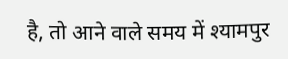है, तो आने वाले समय में श्यामपुर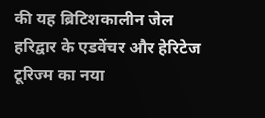की यह ब्रिटिशकालीन जेल हरिद्वार के एडवेंचर और हेरिटेज टूरिज्म का नया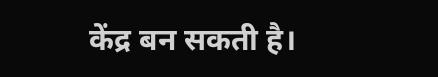केंद्र बन सकती है।